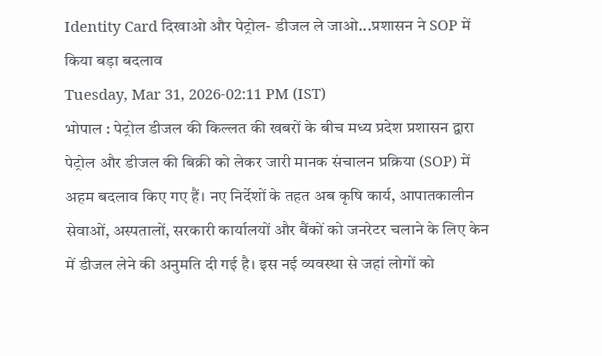Identity Card दिखाओ और पेट्रोल- डीजल ले जाओ...प्रशासन ने SOP में किया बड़ा बदलाव
Tuesday, Mar 31, 2026-02:11 PM (IST)
भोपाल : पेट्रोल डीजल की किल्लत की खबरों के बीच मध्य प्रदेश प्रशासन द्वारा पेट्रोल और डीजल की बिक्री को लेकर जारी मानक संचालन प्रक्रिया (SOP) में अहम बदलाव किए गए हैं। नए निर्देशों के तहत अब कृषि कार्य, आपातकालीन सेवाओं, अस्पतालों, सरकारी कार्यालयों और बैंकों को जनरेटर चलाने के लिए केन में डीजल लेने की अनुमति दी गई है। इस नई व्यवस्था से जहां लोगों को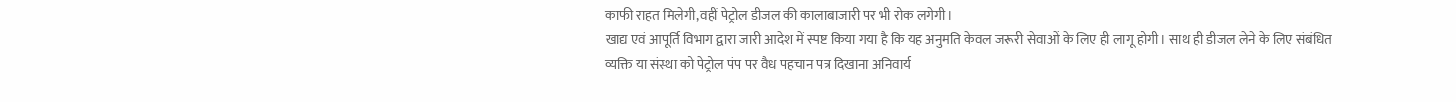काफी राहत मिलेगी,वहीं पेट्रोल डीजल की कालाबाजारी पर भी रोक लगेगी।
खाद्य एवं आपूर्ति विभाग द्वारा जारी आदेश में स्पष्ट किया गया है कि यह अनुमति केवल जरूरी सेवाओं के लिए ही लागू होगी। साथ ही डीजल लेने के लिए संबंधित व्यक्ति या संस्था को पेट्रोल पंप पर वैध पहचान पत्र दिखाना अनिवार्य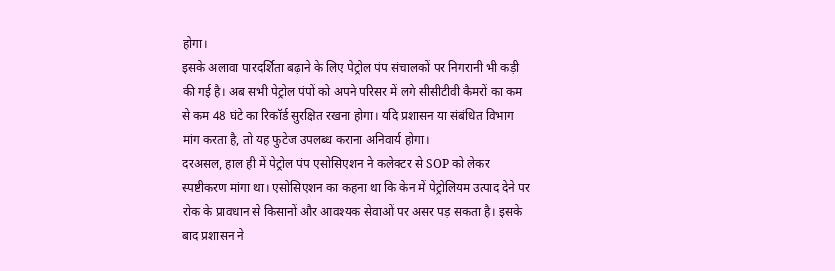होगा।
इसके अलावा पारदर्शिता बढ़ाने के लिए पेट्रोल पंप संचालकों पर निगरानी भी कड़ी की गई है। अब सभी पेट्रोल पंपों को अपने परिसर में लगे सीसीटीवी कैमरों का कम से कम 48 घंटे का रिकॉर्ड सुरक्षित रखना होगा। यदि प्रशासन या संबंधित विभाग मांग करता है, तो यह फुटेज उपलब्ध कराना अनिवार्य होगा।
दरअसल, हाल ही में पेट्रोल पंप एसोसिएशन ने कलेक्टर से SOP को लेकर स्पष्टीकरण मांगा था। एसोसिएशन का कहना था कि केन में पेट्रोलियम उत्पाद देने पर रोक के प्रावधान से किसानों और आवश्यक सेवाओं पर असर पड़ सकता है। इसके बाद प्रशासन ने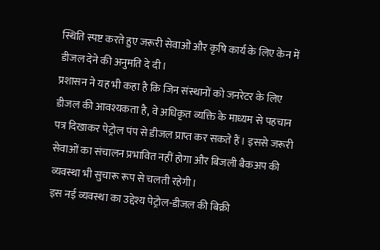स्थिति स्पष्ट करते हुए जरूरी सेवाओं और कृषि कार्य के लिए केन में डीजल देने की अनुमति दे दी।
प्रशासन ने यह भी कहा है कि जिन संस्थानों को जनरेटर के लिए डीजल की आवश्यकता है, वे अधिकृत व्यक्ति के माध्यम से पहचान पत्र दिखाकर पेट्रोल पंप से डीजल प्राप्त कर सकते हैं। इससे जरूरी सेवाओं का संचालन प्रभावित नहीं होगा और बिजली बैकअप की व्यवस्था भी सुचारू रूप से चलती रहेगी।
इस नई व्यवस्था का उद्देश्य पेट्रोल-डीजल की बिक्री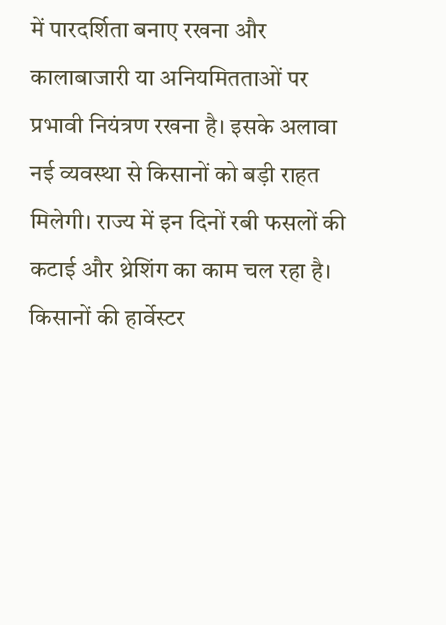में पारदर्शिता बनाए रखना और कालाबाजारी या अनियमितताओं पर प्रभावी नियंत्रण रखना है। इसके अलावा नई व्यवस्था से किसानों को बड़ी राहत मिलेगी। राज्य में इन दिनों रबी फसलों की कटाई और थ्रेशिंग का काम चल रहा है। किसानों की हार्वेस्टर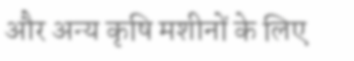और अन्य कृषि मशीनों के लिए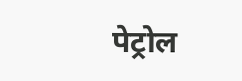पेट्रोल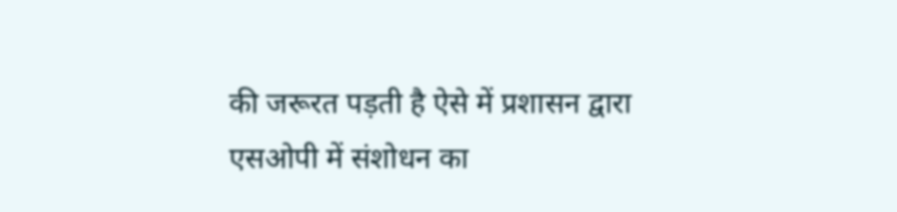की जरूरत पड़ती है ऐसे में प्रशासन द्वारा एसओपी में संशोधन का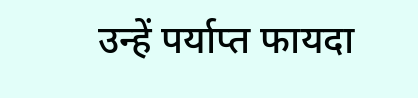उन्हें पर्याप्त फायदा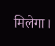मिलेगा।